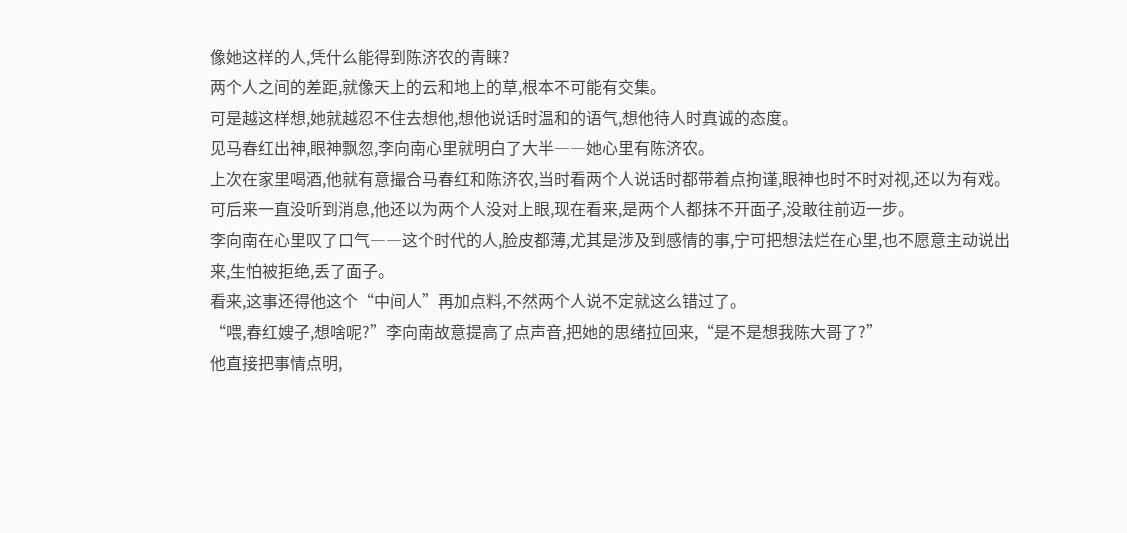像她这样的人,凭什么能得到陈济农的青睐?
两个人之间的差距,就像天上的云和地上的草,根本不可能有交集。
可是越这样想,她就越忍不住去想他,想他说话时温和的语气,想他待人时真诚的态度。
见马春红出神,眼神飘忽,李向南心里就明白了大半――她心里有陈济农。
上次在家里喝酒,他就有意撮合马春红和陈济农,当时看两个人说话时都带着点拘谨,眼神也时不时对视,还以为有戏。
可后来一直没听到消息,他还以为两个人没对上眼,现在看来,是两个人都抹不开面子,没敢往前迈一步。
李向南在心里叹了口气――这个时代的人,脸皮都薄,尤其是涉及到感情的事,宁可把想法烂在心里,也不愿意主动说出来,生怕被拒绝,丢了面子。
看来,这事还得他这个“中间人”再加点料,不然两个人说不定就这么错过了。
“喂,春红嫂子,想啥呢?”李向南故意提高了点声音,把她的思绪拉回来,“是不是想我陈大哥了?”
他直接把事情点明,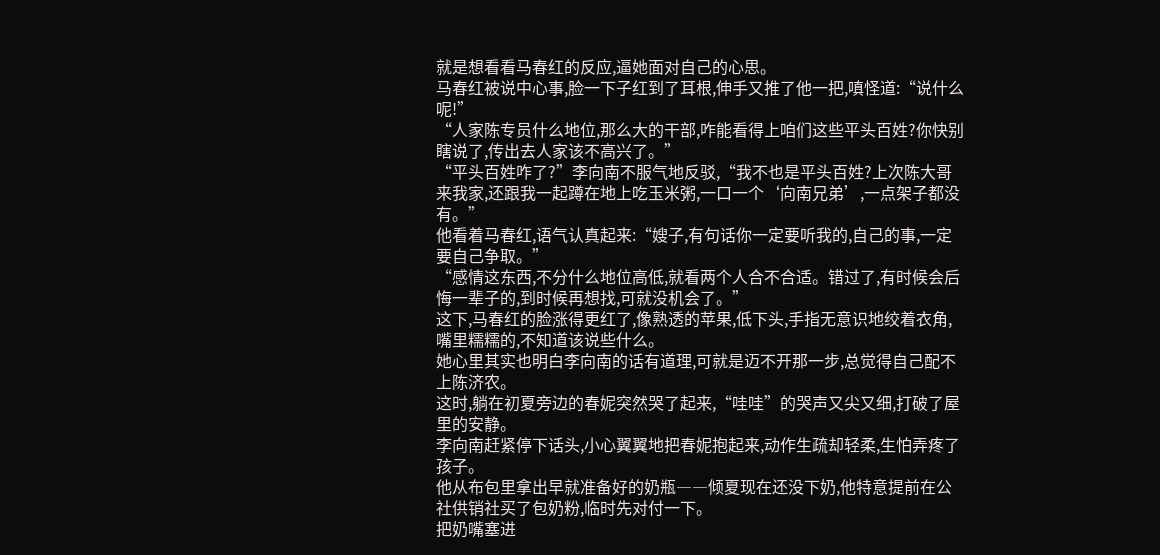就是想看看马春红的反应,逼她面对自己的心思。
马春红被说中心事,脸一下子红到了耳根,伸手又推了他一把,嗔怪道:“说什么呢!”
“人家陈专员什么地位,那么大的干部,咋能看得上咱们这些平头百姓?你快别瞎说了,传出去人家该不高兴了。”
“平头百姓咋了?”李向南不服气地反驳,“我不也是平头百姓?上次陈大哥来我家,还跟我一起蹲在地上吃玉米粥,一口一个‘向南兄弟’,一点架子都没有。”
他看着马春红,语气认真起来:“嫂子,有句话你一定要听我的,自己的事,一定要自己争取。”
“感情这东西,不分什么地位高低,就看两个人合不合适。错过了,有时候会后悔一辈子的,到时候再想找,可就没机会了。”
这下,马春红的脸涨得更红了,像熟透的苹果,低下头,手指无意识地绞着衣角,嘴里糯糯的,不知道该说些什么。
她心里其实也明白李向南的话有道理,可就是迈不开那一步,总觉得自己配不上陈济农。
这时,躺在初夏旁边的春妮突然哭了起来,“哇哇”的哭声又尖又细,打破了屋里的安静。
李向南赶紧停下话头,小心翼翼地把春妮抱起来,动作生疏却轻柔,生怕弄疼了孩子。
他从布包里拿出早就准备好的奶瓶――倾夏现在还没下奶,他特意提前在公社供销社买了包奶粉,临时先对付一下。
把奶嘴塞进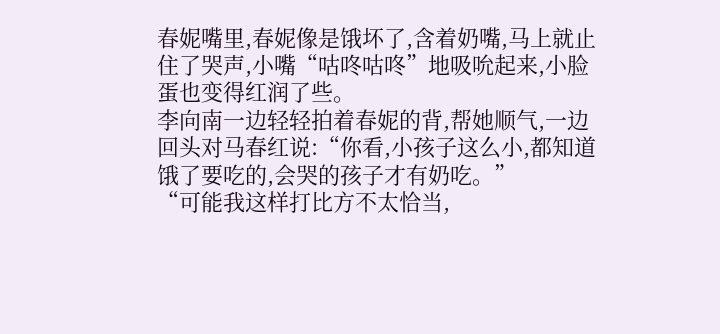春妮嘴里,春妮像是饿坏了,含着奶嘴,马上就止住了哭声,小嘴“咕咚咕咚”地吸吮起来,小脸蛋也变得红润了些。
李向南一边轻轻拍着春妮的背,帮她顺气,一边回头对马春红说:“你看,小孩子这么小,都知道饿了要吃的,会哭的孩子才有奶吃。”
“可能我这样打比方不太恰当,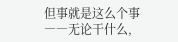但事就是这么个事――无论干什么,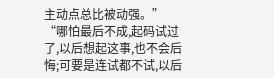主动点总比被动强。”
“哪怕最后不成,起码试过了,以后想起这事,也不会后悔;可要是连试都不试,以后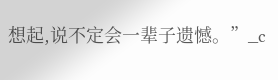想起,说不定会一辈子遗憾。”_c